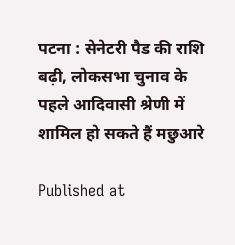पटना : सेनेटरी पैड की राशि बढ़ी, लोकसभा चुनाव के पहले आदिवासी श्रेणी में शामिल हो सकते हैं मछुआरे

Published at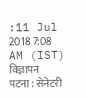:11 Jul 2018 7:08 AM (IST)
विज्ञापन
पटना : सेनेटरी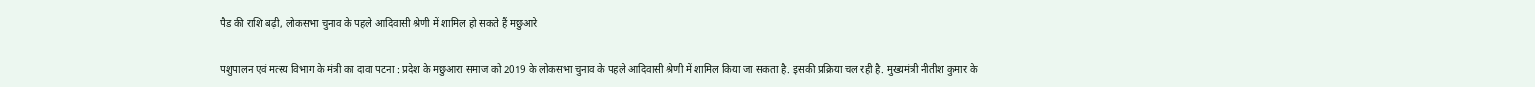पैड की राशि बढ़ी, लोकसभा चुनाव के पहले आदिवासी श्रेणी में शामिल हो सकते हैं मछुआरे

पशुपालन एवं मत्स्य विभाग के मंत्री का दावा पटना : प्रदेश के मछुआरा समाज को 2019 के लोकसभा चुनाव के पहले आदिवासी श्रेणी में शामिल किया जा सकता है. इसकी प्रक्रिया चल रही है. मुख्यमंत्री नीतीश कुमार के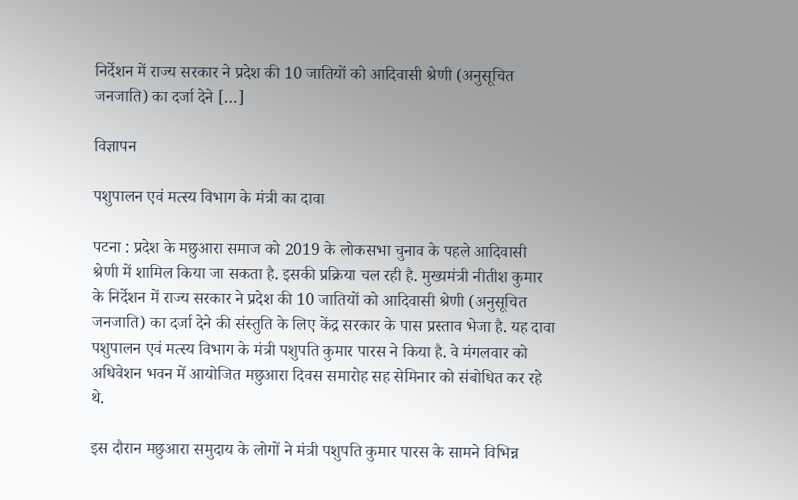निर्देशन में राज्य सरकार ने प्रदेश की 10 जातियों को आदिवासी श्रेणी (अनुसूचित जनजाति) का दर्जा देने […]

विज्ञापन

पशुपालन एवं मत्स्य विभाग के मंत्री का दावा

पटना : प्रदेश के मछुआरा समाज को 2019 के लोकसभा चुनाव के पहले आदिवासी श्रेणी में शामिल किया जा सकता है. इसकी प्रक्रिया चल रही है. मुख्यमंत्री नीतीश कुमार के निर्देशन में राज्य सरकार ने प्रदेश की 10 जातियों को आदिवासी श्रेणी (अनुसूचित जनजाति) का दर्जा देने की संस्तुति के लिए केंद्र सरकार के पास प्रस्ताव भेजा है. यह दावा पशुपालन एवं मत्स्य विभाग के मंत्री पशुपति कुमार पारस ने किया है. वे मंगलवार को अधिवेशन भवन में आयोजित मछुआरा दिवस समारोह सह सेमिनार को संबोधित कर रहे थे.

इस दौरान मछुआरा समुदाय के लोगों ने मंत्री पशुपति कुमार पारस के सामने विभिन्न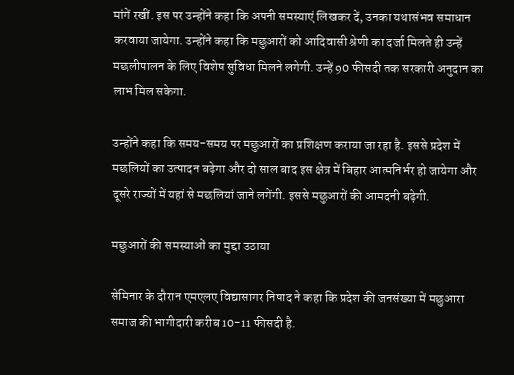मांगें रखीं. इस पर उन्होंने कहा कि अपनी समस्याएं लिखकर दें, उनका यथासंभव समाधान करवाया जायेगा. उन्होंने कहा कि मछुआरों को आदिवासी श्रेणी का दर्जा मिलते ही उन्हें मछलीपालन के लिए विशेष सुविधा मिलने लगेगी. उन्हें 90 फीसदी तक सरकारी अनुदान का लाभ मिल सकेगा.

उन्होंने कहा कि समय-समय पर मछुआरों का प्रशिक्षण कराया जा रहा है. इससे प्रदेश में मछलियों का उत्पादन बढ़ेगा और दो साल बाद इस क्षेत्र में बिहार आत्मनिर्भर हो जायेगा और दूसरे राज्यों में यहां से मछलियां जाने लगेंगी. इससे मछुआरों की आमदनी बढ़ेगी.

मछुआरों की समस्याओं का मुद्दा उठाया

सेमिनार के दौरान एमएलए विद्यासागर निषाद ने कहा कि प्रदेश की जनसंख्या में मछुआरा समाज की भागीदारी करीब 10-11 फीसदी है.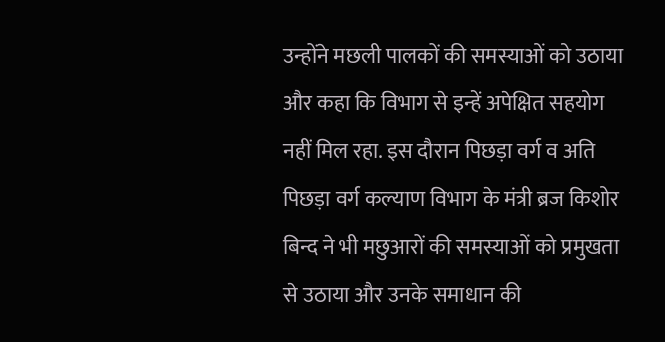उन्होंने मछली पालकों की समस्याओं को उठाया और कहा कि विभाग से इन्हें अपेक्षित सहयोग नहीं मिल रहा. इस दौरान पिछड़ा वर्ग व अति पिछड़ा वर्ग कल्याण विभाग के मंत्री ब्रज किशोर बिन्द ने भी मछुआरों की समस्याओं को प्रमुखता से उठाया और उनके समाधान की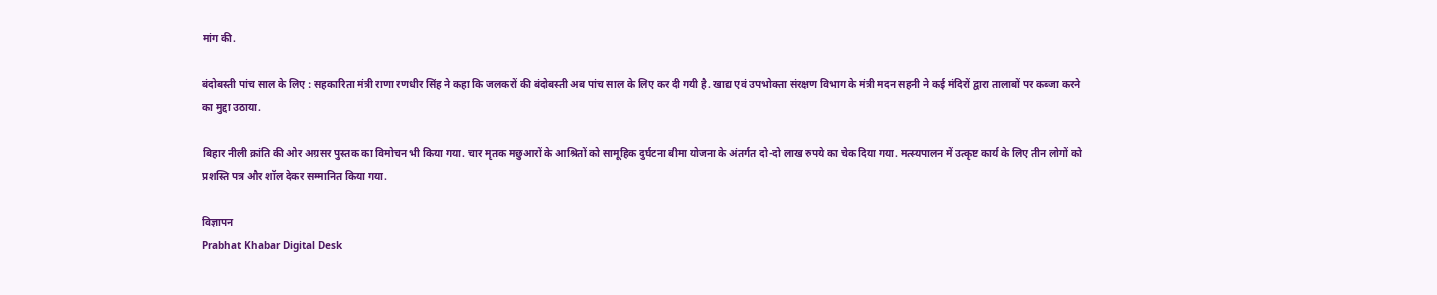मांग की.

बंदोबस्ती पांच साल के लिए : सहकारिता मंत्री राणा रणधीर सिंह ने कहा कि जलकरों की बंदोबस्ती अब पांच साल के लिए कर दी गयी है. खाद्य एवं उपभोक्ता संरक्षण विभाग के मंत्री मदन सहनी ने कई मंदिरों द्वारा तालाबों पर कब्जा करने का मुद्दा उठाया.

बिहार नीली क्रांति की ओर अग्रसर पुस्तक का विमोचन भी किया गया. चार मृतक मछुआरों के आश्रितों को सामूहिक दुर्घटना बीमा योजना के अंतर्गत दो-दो लाख रुपये का चेक दिया गया. मत्स्यपालन में उत्कृष्ट कार्य के लिए तीन लोगों को प्रशस्ति पत्र और शॉल देकर सम्मानित किया गया.

विज्ञापन
Prabhat Khabar Digital Desk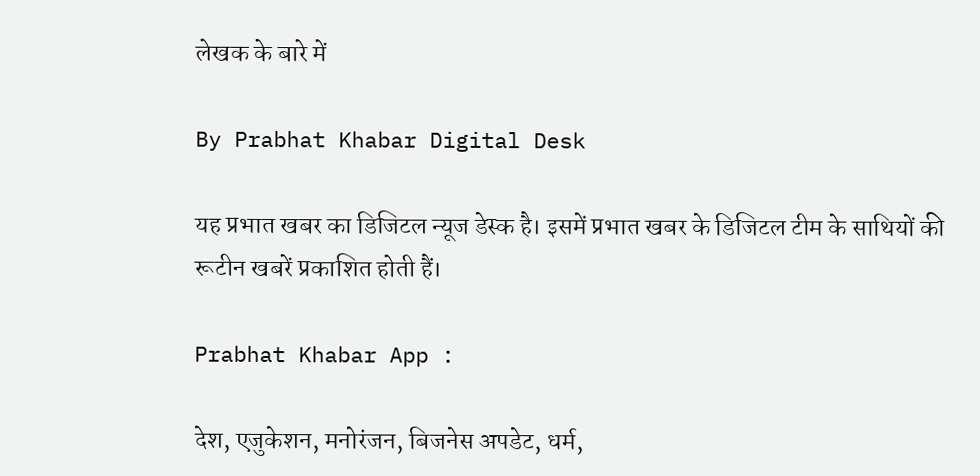लेखक के बारे में

By Prabhat Khabar Digital Desk

यह प्रभात खबर का डिजिटल न्यूज डेस्क है। इसमें प्रभात खबर के डिजिटल टीम के साथियों की रूटीन खबरें प्रकाशित होती हैं।

Prabhat Khabar App :

देश, एजुकेशन, मनोरंजन, बिजनेस अपडेट, धर्म,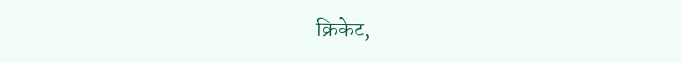क्रिकेट,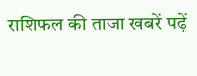राशिफल की ताजा खबरें पढ़ें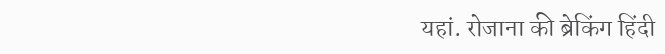यहां. रोजाना की ब्रेकिंग हिंदी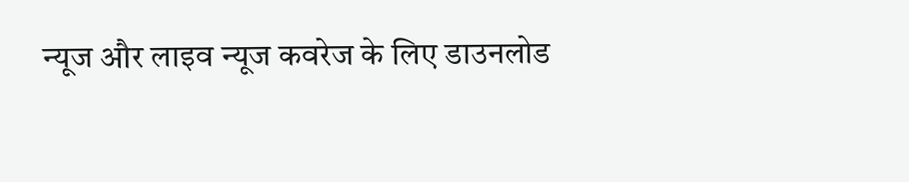न्यूज और लाइव न्यूज कवरेज के लिए डाउनलोड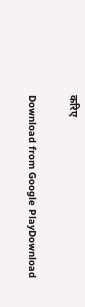करिए

Download from Google PlayDownload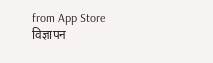from App Store
विज्ञापन